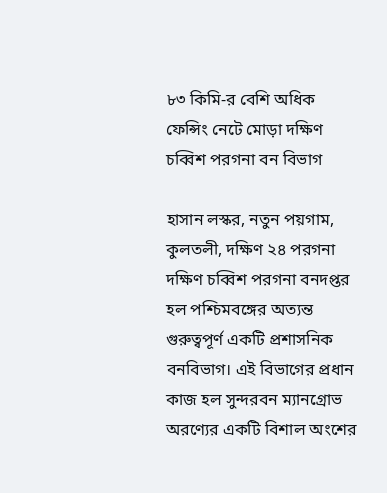৮৩ কিমি-র বেশি অধিক ফেন্সিং নেটে মোড়া দক্ষিণ চব্বিশ পরগনা বন বিভাগ

হাসান লস্কর, নতুন পয়গাম, কুলতলী, দক্ষিণ ২৪ পরগনা
দক্ষিণ চব্বিশ পরগনা বনদপ্তর হল পশ্চিমবঙ্গের অত্যন্ত গুরুত্বপূর্ণ একটি প্রশাসনিক বনবিভাগ। এই বিভাগের প্রধান কাজ হল সুন্দরবন ম্যানগ্রোভ অরণ্যের একটি বিশাল অংশের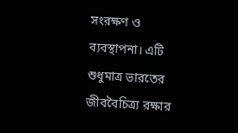সংরক্ষণ ও ব্যবস্থাপনা। এটি শুধুমাত্র ভারতের জীববৈচিত্র্য রক্ষার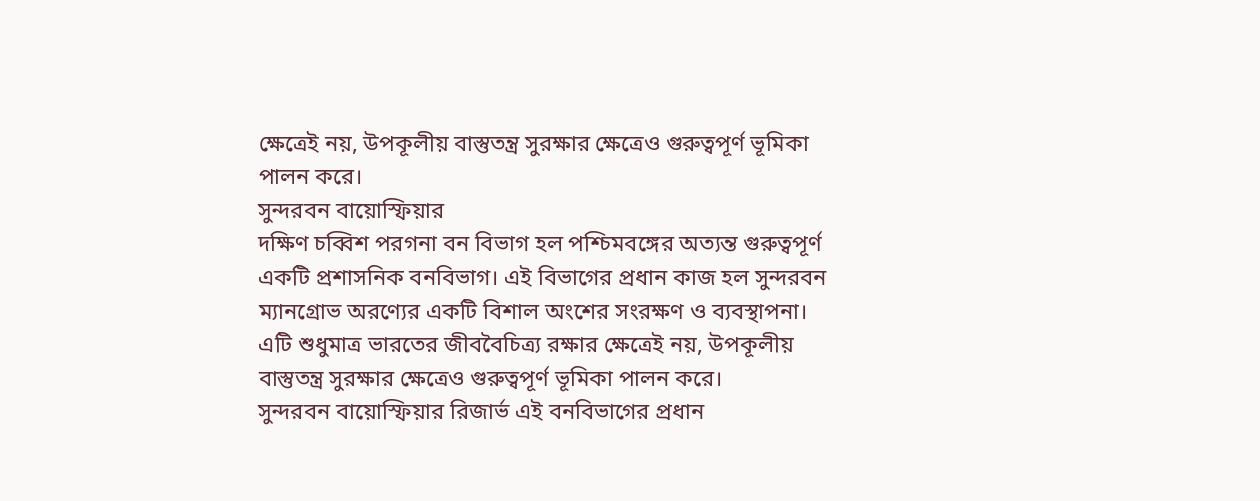ক্ষেত্রেই নয়, উপকূলীয় বাস্তুতন্ত্র সুরক্ষার ক্ষেত্রেও গুরুত্বপূর্ণ ভূমিকা পালন করে।
সুন্দরবন বায়োস্ফিয়ার
দক্ষিণ চব্বিশ পরগনা বন বিভাগ হল পশ্চিমবঙ্গের অত্যন্ত গুরুত্বপূর্ণ একটি প্রশাসনিক বনবিভাগ। এই বিভাগের প্রধান কাজ হল সুন্দরবন ম্যানগ্রোভ অরণ্যের একটি বিশাল অংশের সংরক্ষণ ও ব্যবস্থাপনা। এটি শুধুমাত্র ভারতের জীববৈচিত্র্য রক্ষার ক্ষেত্রেই নয়, উপকূলীয় বাস্তুতন্ত্র সুরক্ষার ক্ষেত্রেও গুরুত্বপূর্ণ ভূমিকা পালন করে।
সুন্দরবন বায়োস্ফিয়ার রিজার্ভ এই বনবিভাগের প্রধান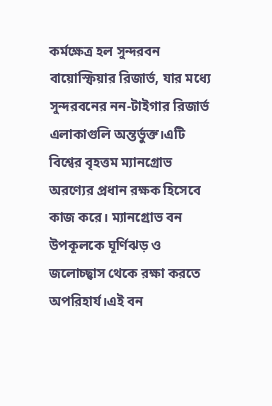কর্মক্ষেত্র হল সুন্দরবন বায়োস্ফিয়ার রিজার্ভ, যার মধ্যে সুন্দরবনের নন-টাইগার রিজার্ভ এলাকাগুলি অন্তর্ভুক্ত।এটি বিশ্বের বৃহত্তম ম্যানগ্রোভ অরণ্যের প্রধান রক্ষক হিসেবে কাজ করে। ম্যানগ্রোভ বন উপকূলকে ঘূর্ণিঝড় ও জলোচ্ছ্বাস থেকে রক্ষা করতে অপরিহার্য।এই বন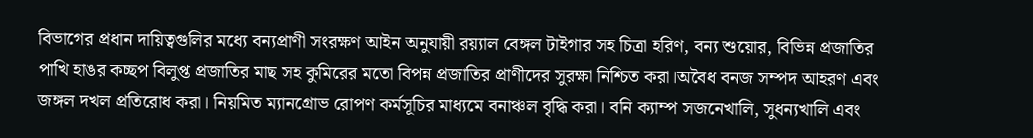বিভাগের প্রধান দায়িত্বগুলির মধ্যে বন্যপ্রাণী সংরক্ষণ আইন অনুযায়ী রয়্যাল বেঙ্গল টাইগার সহ চিত্রা হরিণ, বন্য শুয়োর, বিভিন্ন প্রজাতির পাখি হাঙর কচ্ছপ বিলুপ্ত প্রজাতির মাছ সহ কুমিরের মতো বিপন্ন প্রজাতির প্রাণীদের সুরক্ষা নিশ্চিত করা।অবৈধ বনজ সম্পদ আহরণ এবং জঙ্গল দখল প্রতিরোধ করা। নিয়মিত ম্যানগ্রোভ রোপণ কর্মসূচির মাধ্যমে বনাঞ্চল বৃদ্ধি করা। বনি ক্যাম্প সজনেখালি, সুধন্যখালি এবং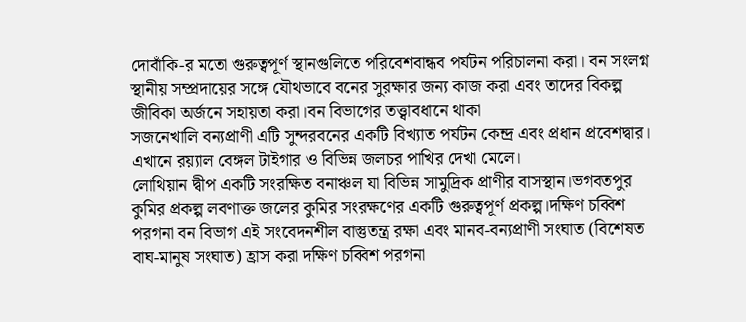দোবাঁকি-র মতো গুরুত্বপূর্ণ স্থানগুলিতে পরিবেশবান্ধব পর্যটন পরিচালনা করা। বন সংলগ্ন স্থানীয় সম্প্রদায়ের সঙ্গে যৌথভাবে বনের সুরক্ষার জন্য কাজ করা এবং তাদের বিকল্প জীবিকা অর্জনে সহায়তা করা।বন বিভাগের তত্ত্বাবধানে থাকা
সজনেখালি বন্যপ্রাণী এটি সুন্দরবনের একটি বিখ্যাত পর্যটন কেন্দ্র এবং প্রধান প্রবেশদ্বার। এখানে রয়্যাল বেঙ্গল টাইগার ও বিভিন্ন জলচর পাখির দেখা মেলে।
লোথিয়ান দ্বীপ একটি সংরক্ষিত বনাঞ্চল যা বিভিন্ন সামুদ্রিক প্রাণীর বাসস্থান।ভগবতপুর কুমির প্রকল্প লবণাক্ত জলের কুমির সংরক্ষণের একটি গুরুত্বপূর্ণ প্রকল্প।দক্ষিণ চব্বিশ পরগনা বন বিভাগ এই সংবেদনশীল বাস্তুতন্ত্র রক্ষা এবং মানব-বন্যপ্রাণী সংঘাত (বিশেষত বাঘ-মানুষ সংঘাত) হ্রাস করা দক্ষিণ চব্বিশ পরগনা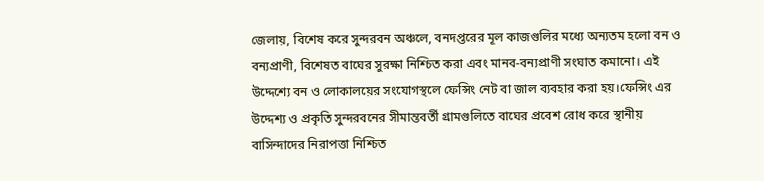জেলায়, বিশেষ করে সুন্দরবন অঞ্চলে, বনদপ্তরের মূল কাজগুলির মধ্যে অন্যতম হলো বন ও বন্যপ্রাণী, বিশেষত বাঘের সুরক্ষা নিশ্চিত করা এবং মানব-বন্যপ্রাণী সংঘাত কমানো। এই উদ্দেশ্যে বন ও লোকালয়ের সংযোগস্থলে ফেন্সিং নেট বা জাল ব্যবহার করা হয়।ফেন্সিং এর উদ্দেশ্য ও প্রকৃতি সুন্দরবনের সীমান্তবর্তী গ্রামগুলিতে বাঘের প্রবেশ রোধ করে স্থানীয় বাসিন্দাদের নিরাপত্তা নিশ্চিত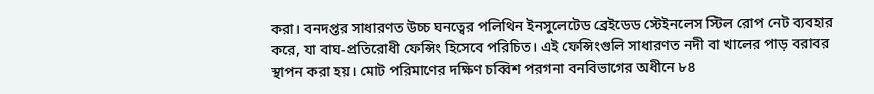করা। বনদপ্তর সাধারণত উচ্চ ঘনত্বের পলিথিন ইনসুলেটেড ব্রেইডেড স্টেইনলেস স্টিল রোপ নেট ব্যবহার করে, যা বাঘ-প্রতিরোধী ফেন্সিং হিসেবে পরিচিত। এই ফেন্সিংগুলি সাধারণত নদী বা খালের পাড় বরাবর স্থাপন করা হয়। মোট পরিমাণের দক্ষিণ চব্বিশ পরগনা বনবিভাগের অধীনে ৮৪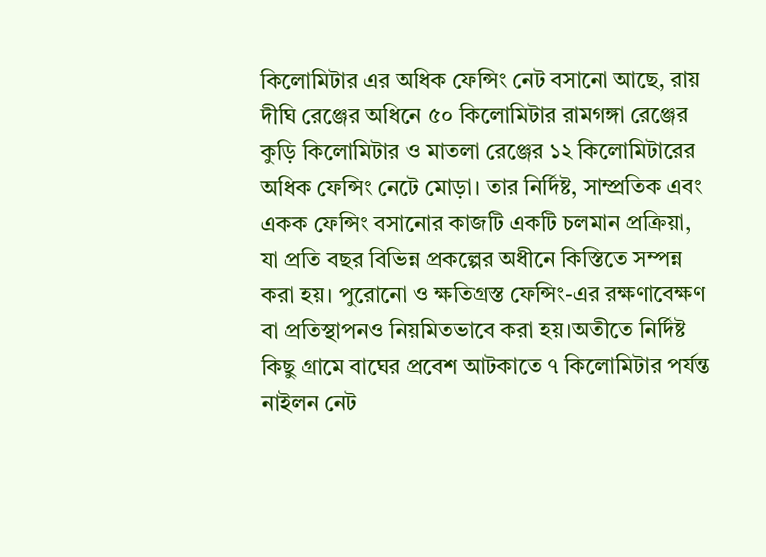কিলোমিটার এর অধিক ফেন্সিং নেট বসানো আছে, রায় দীঘি রেঞ্জের অধিনে ৫০ কিলোমিটার রামগঙ্গা রেঞ্জের কুড়ি কিলোমিটার ও মাতলা রেঞ্জের ১২ কিলোমিটারের অধিক ফেন্সিং নেটে মোড়া। তার নির্দিষ্ট, সাম্প্রতিক এবং একক ফেন্সিং বসানোর কাজটি একটি চলমান প্রক্রিয়া, যা প্রতি বছর বিভিন্ন প্রকল্পের অধীনে কিস্তিতে সম্পন্ন করা হয়। পুরোনো ও ক্ষতিগ্রস্ত ফেন্সিং-এর রক্ষণাবেক্ষণ বা প্রতিস্থাপনও নিয়মিতভাবে করা হয়।অতীতে নির্দিষ্ট কিছু গ্রামে বাঘের প্রবেশ আটকাতে ৭ কিলোমিটার পর্যন্ত নাইলন নেট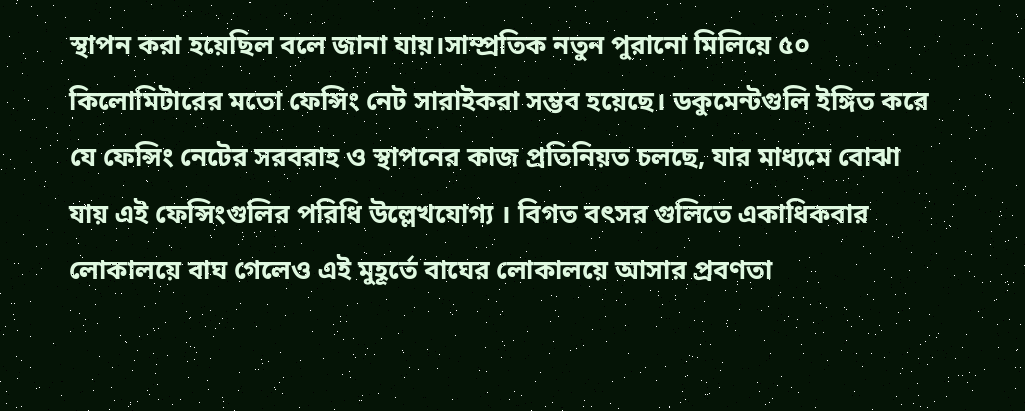স্থাপন করা হয়েছিল বলে জানা যায়।সাম্প্রতিক নতুন পুরানো মিলিয়ে ৫০ কিলোমিটারের মতো ফেন্সিং নেট সারাইকরা সম্ভব হয়েছে। ডকুমেন্টগুলি ইঙ্গিত করে যে ফেন্সিং নেটের সরবরাহ ও স্থাপনের কাজ প্রতিনিয়ত চলছে, যার মাধ্যমে বোঝা যায় এই ফেন্সিংগুলির পরিধি উল্লেখযোগ্য । বিগত বৎসর গুলিতে একাধিকবার লোকালয়ে বাঘ গেলেও এই মুহূর্তে বাঘের লোকালয়ে আসার প্রবণতা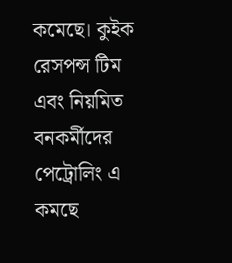কমেছে। কুইক রেসপন্স টিম এবং নিয়মিত বনকর্মীদের পেট্রোলিং এ কমছে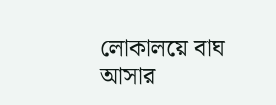লোকালয়ে বাঘ আসার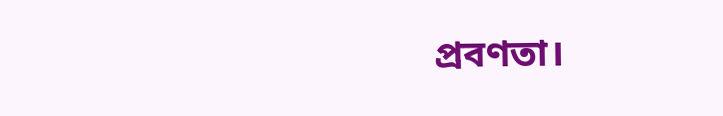প্রবণতা।